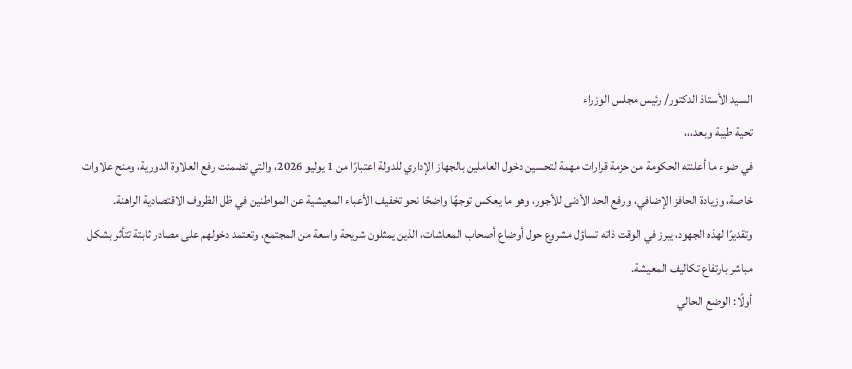السيد الأستاذ الدكتور/ رئيس مجلس الوزراء
تحية طيبة وبعد،،،
في ضوء ما أعلنته الحكومة من حزمة قرارات مهمة لتحسين دخول العاملين بالجهاز الإداري للدولة اعتبارًا من 1 يوليو 2026، والتي تضمنت رفع العلاوة الدورية، ومنح علاوات خاصة، وزيادة الحافز الإضافي، ورفع الحد الأدنى للأجور، وهو ما يعكس توجهًا واضحًا نحو تخفيف الأعباء المعيشية عن المواطنين في ظل الظروف الاقتصادية الراهنة.
وتقديرًا لهذه الجهود، يبرز في الوقت ذاته تساؤل مشروع حول أوضاع أصحاب المعاشات، الذين يمثلون شريحة واسعة من المجتمع، وتعتمد دخولهم على مصادر ثابتة تتأثر بشكل مباشر بارتفاع تكاليف المعيشة.
أولًا: الوضع الحالي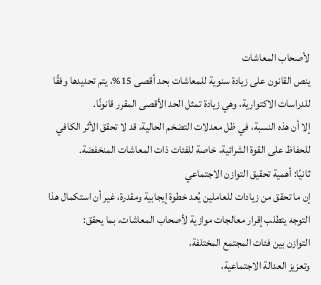لأصحاب المعاشات
ينص القانون على زيادة سنوية للمعاشات بحد أقصى 15%، يتم تحديدها وفقًا للدراسات الاكتوارية، وهي زيادة تمثل الحد الأقصى المقرر قانونًا.
إلا أن هذه النسبة، في ظل معدلات التضخم الحالية، قد لا تحقق الأثر الكافي للحفاظ على القوة الشرائية، خاصة للفئات ذات المعاشات المنخفضة.
ثانيًا: أهمية تحقيق التوازن الاجتماعي
إن ما تحقق من زيادات للعاملين يُعد خطوة إيجابية ومقدرة، غير أن استكمال هذا التوجه يتطلب إقرار معالجات موازية لأصحاب المعاشات، بما يحقق:
التوازن بين فئات المجتمع المختلفة،
وتعزيز العدالة الاجتماعية،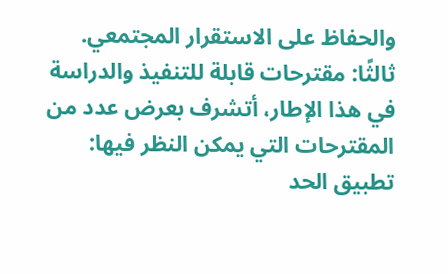والحفاظ على الاستقرار المجتمعي.
ثالثًا: مقترحات قابلة للتنفيذ والدراسة
في هذا الإطار، أتشرف بعرض عدد من المقترحات التي يمكن النظر فيها:
تطبيق الحد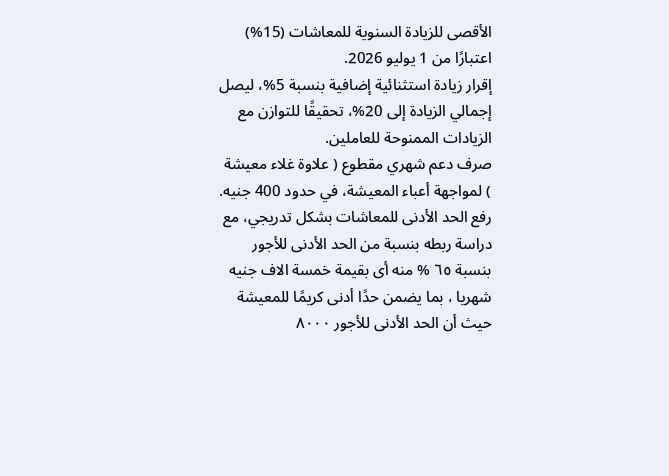الأقصى للزيادة السنوية للمعاشات (15%) اعتبارًا من 1 يوليو 2026.
إقرار زيادة استثنائية إضافية بنسبة 5%، ليصل إجمالي الزيادة إلى 20%، تحقيقًا للتوازن مع الزيادات الممنوحة للعاملين.
صرف دعم شهري مقطوع ( علاوة غلاء معيشة ) لمواجهة أعباء المعيشة، في حدود 400 جنيه.
رفع الحد الأدنى للمعاشات بشكل تدريجي، مع دراسة ربطه بنسبة من الحد الأدنى للأجور بنسبة ٦٥ % منه أى بقيمة خمسة الاف جنيه شهريا ، بما يضمن حدًا أدنى كريمًا للمعيشة حيث أن الحد الأدنى للأجور ٨٠٠٠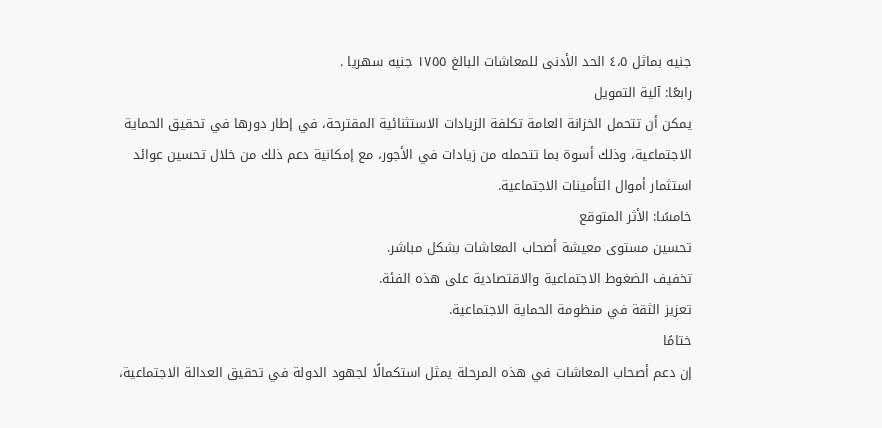جنيه بماثل ٤،٥ الحد الأدنى للمعاشات البالغ ١٧٥٥ جنيه سهريا .
رابعًا: آلية التمويل
يمكن أن تتحمل الخزانة العامة تكلفة الزيادات الاستثنائية المقترحة، في إطار دورها في تحقيق الحماية الاجتماعية، وذلك أسوة بما تتحمله من زيادات في الأجور، مع إمكانية دعم ذلك من خلال تحسين عوائد استثمار أموال التأمينات الاجتماعية.
خامسًا: الأثر المتوقع
تحسين مستوى معيشة أصحاب المعاشات بشكل مباشر.
تخفيف الضغوط الاجتماعية والاقتصادية على هذه الفئة.
تعزيز الثقة في منظومة الحماية الاجتماعية.
ختامًا
إن دعم أصحاب المعاشات في هذه المرحلة يمثل استكمالًا لجهود الدولة في تحقيق العدالة الاجتماعية،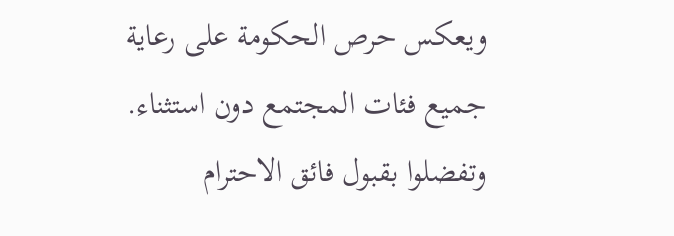ويعكس حرص الحكومة على رعاية جميع فئات المجتمع دون استثناء.
وتفضلوا بقبول فائق الاحترام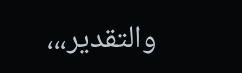والتقدير،،،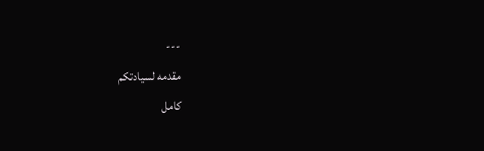---
مقدمه لسيادتكم
كامل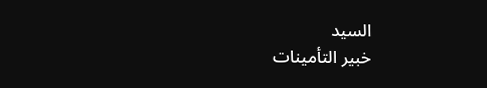السيد
خبير التأمينات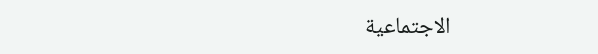الاجتماعية